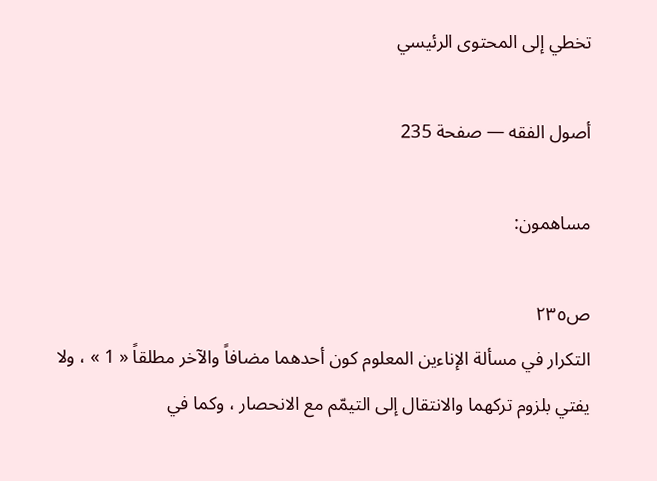تخطي إلى المحتوى الرئيسي

أصول الفقه — صفحة 235

مساهمون:

ص٢٣٥
التكرار في مسألة الإناءين المعلوم كون أحدهما مضافاً والآخر مطلقاً « 1 » ، ولا يفتي بلزوم تركهما والانتقال إلى التيمّم مع الانحصار ، وكما في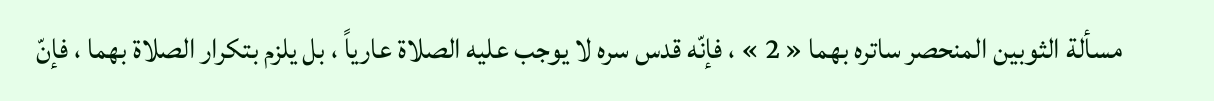مسألة الثوبين المنحصر ساتره بهما « 2 » ، فإنّه قدس سره لا يوجب عليه الصلاة عارياً ، بل يلزم بتكرار الصلاة بهما ، فإنّ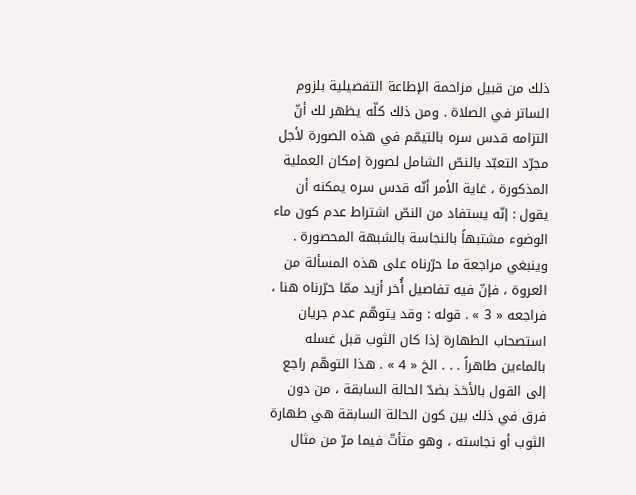ذلك من قبيل مزاحمة الإطاعة التفصيلية بلزوم الساتر في الصلاة . ومن ذلك كلّه يظهر لك أنّ التزامه قدس سره بالتيمّم في هذه الصورة لأجل مجرّد التعبّد بالنصّ الشامل لصورة إمكان العملية المذكورة ، غاية الأمر أنّه قدس سره يمكنه أن يقول : إنّه يستفاد من النصّ اشتراط عدم كون ماء الوضوء مشتبهاً بالنجاسة بالشبهة المحصورة . وينبغي مراجعة ما حرّرناه على هذه المسألة من العروة ، فإنّ فيه تفاصيل أُخر أزيد ممّا حرّرناه هنا ، فراجعه « 3 » . قوله : وقد يتوهّم عدم جريان استصحاب الطهارة إذا كان الثوب قبل غسله بالماءين طاهراً . . . الخ « 4 » . هذا التوهّم راجع إلى القول بالأخذ بضدّ الحالة السابقة ، من دون فرق في ذلك بين كون الحالة السابقة هي طهارة الثوب أو نجاسته ، وهو متأتّ فيما مرّ من مثال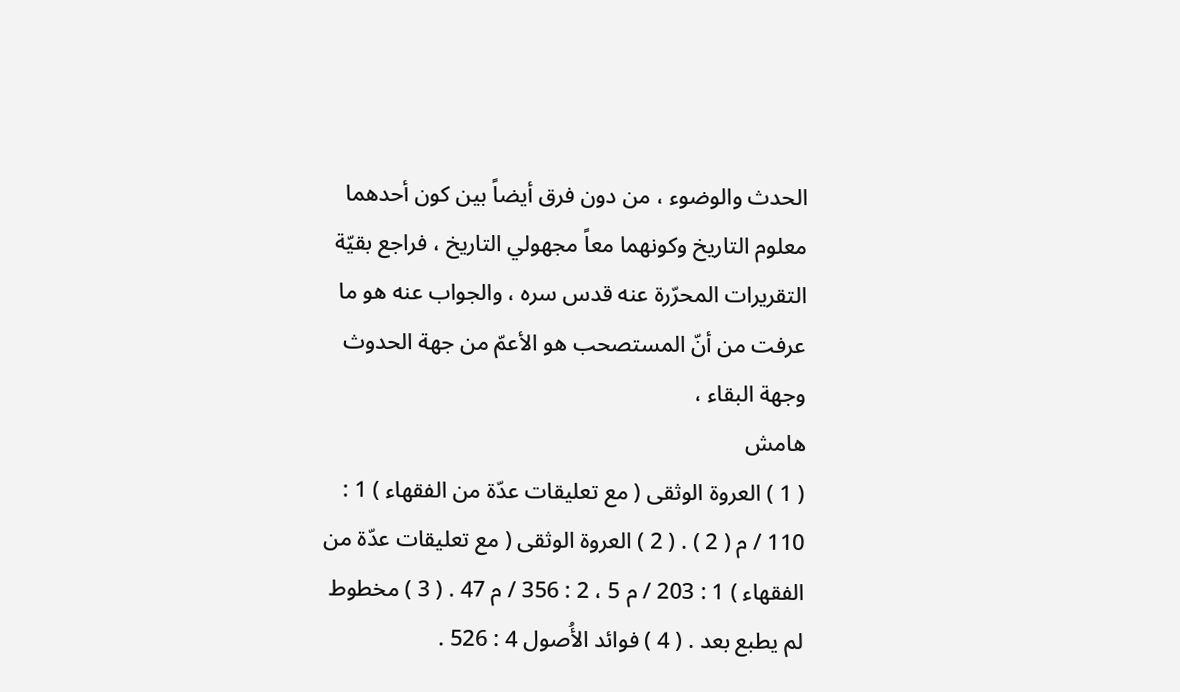الحدث والوضوء ، من دون فرق أيضاً بين كون أحدهما معلوم التاريخ وكونهما معاً مجهولي التاريخ ، فراجع بقيّة التقريرات المحرّرة عنه قدس سره ، والجواب عنه هو ما عرفت من أنّ المستصحب هو الأعمّ من جهة الحدوث وجهة البقاء ،
هامش
( 1 ) العروة الوثقى ( مع تعليقات عدّة من الفقهاء ) 1 : 110 / م ( 2 ) . ( 2 ) العروة الوثقى ( مع تعليقات عدّة من الفقهاء ) 1 : 203 / م 5 ، 2 : 356 / م 47 . ( 3 ) مخطوط لم يطبع بعد . ( 4 ) فوائد الأُصول 4 : 526 .